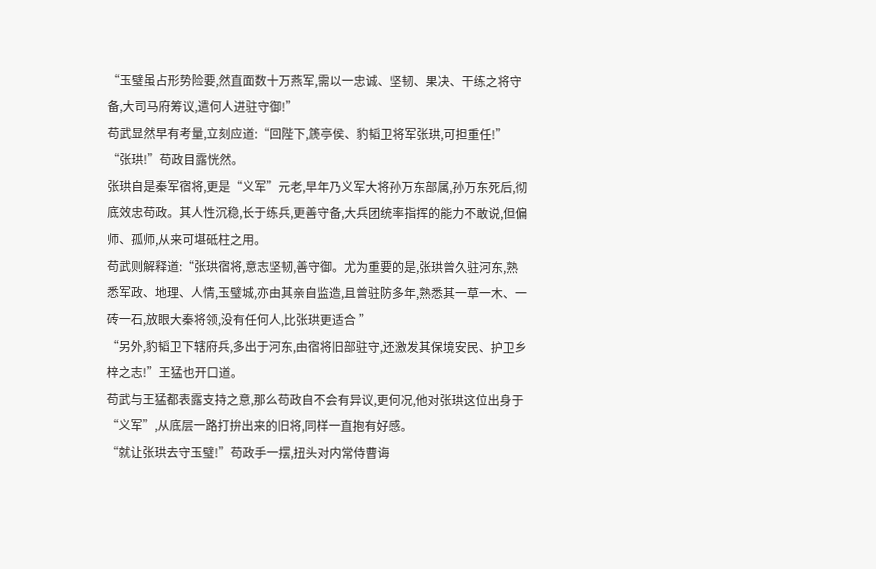“玉璧虽占形势险要,然直面数十万燕军,需以一忠诚、坚韧、果决、干练之将守备,大司马府筹议,遣何人进驻守御!”
苟武显然早有考量,立刻应道:“回陛下,篪亭侯、豹韬卫将军张珙,可担重任!”
“张珙!”苟政目露恍然。
张珙自是秦军宿将,更是“义军”元老,早年乃义军大将孙万东部属,孙万东死后,彻底效忠苟政。其人性沉稳,长于练兵,更善守备,大兵团统率指挥的能力不敢说,但偏师、孤师,从来可堪砥柱之用。
苟武则解释道:“张珙宿将,意志坚韧,善守御。尤为重要的是,张珙曾久驻河东,熟悉军政、地理、人情,玉璧城,亦由其亲自监造,且曾驻防多年,熟悉其一草一木、一砖一石,放眼大秦将领,没有任何人,比张珙更适合 ”
“另外,豹韬卫下辖府兵,多出于河东,由宿将旧部驻守,还激发其保境安民、护卫乡梓之志!”王猛也开口道。
苟武与王猛都表露支持之意,那么苟政自不会有异议,更何况,他对张珙这位出身于“义军”,从底层一路打拚出来的旧将,同样一直抱有好感。
“就让张珙去守玉璧!”苟政手一摆,扭头对内常侍曹诲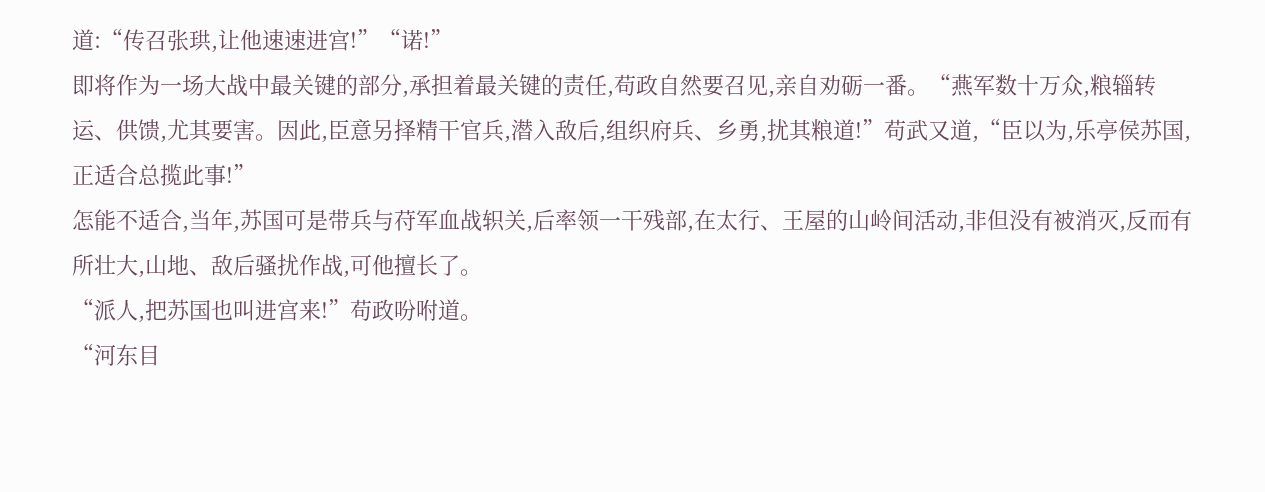道:“传召张珙,让他速速进宫!”“诺!”
即将作为一场大战中最关键的部分,承担着最关键的责任,苟政自然要召见,亲自劝砺一番。“燕军数十万众,粮辎转运、供馈,尤其要害。因此,臣意另择精干官兵,潜入敌后,组织府兵、乡勇,扰其粮道!”苟武又道,“臣以为,乐亭侯苏国,正适合总揽此事!”
怎能不适合,当年,苏国可是带兵与苻军血战轵关,后率领一干残部,在太行、王屋的山岭间活动,非但没有被消灭,反而有所壮大,山地、敌后骚扰作战,可他擅长了。
“派人,把苏国也叫进宫来!”苟政吩咐道。
“河东目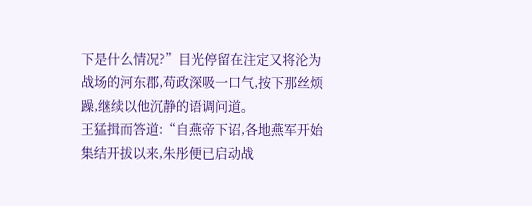下是什么情况?”目光停留在注定又将沦为战场的河东郡,苟政深吸一口气,按下那丝烦躁,继续以他沉静的语调问道。
王猛揖而答道:“自燕帝下诏,各地燕军开始集结开拔以来,朱彤便已启动战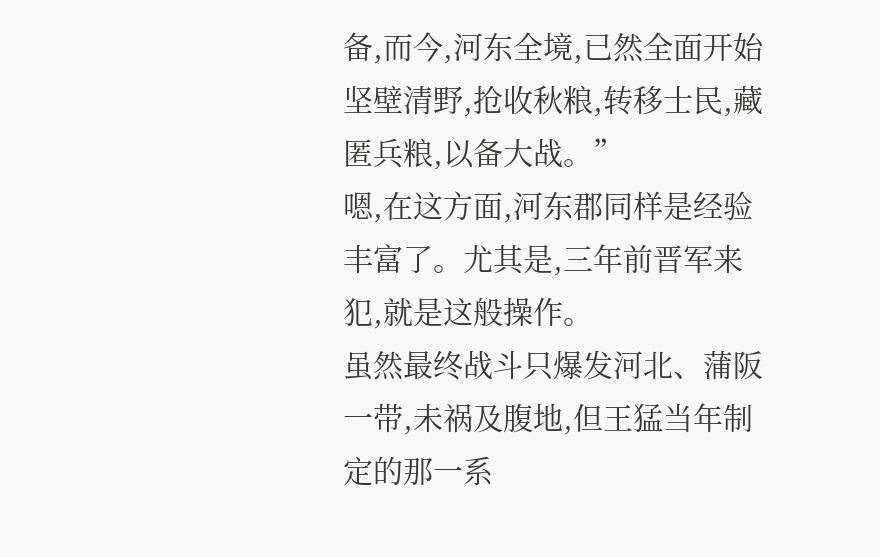备,而今,河东全境,已然全面开始坚壁清野,抢收秋粮,转移士民,藏匿兵粮,以备大战。”
嗯,在这方面,河东郡同样是经验丰富了。尤其是,三年前晋军来犯,就是这般操作。
虽然最终战斗只爆发河北、蒲阪一带,未祸及腹地,但王猛当年制定的那一系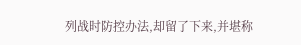列战时防控办法,却留了下来,并堪称